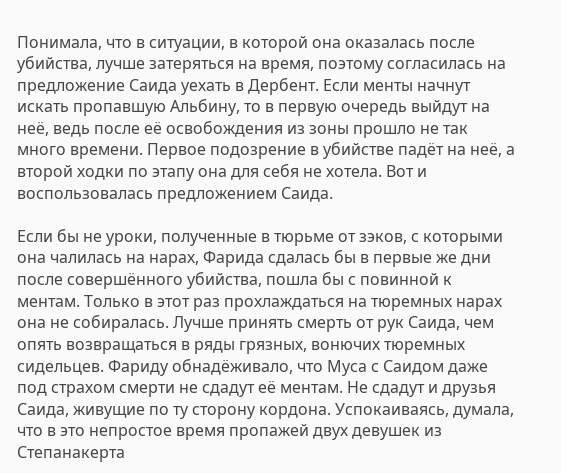Понимала, что в ситуации, в которой она оказалась после убийства, лучше затеряться на время, поэтому согласилась на предложение Саида уехать в Дербент. Если менты начнут искать пропавшую Альбину, то в первую очередь выйдут на неё, ведь после её освобождения из зоны прошло не так много времени. Первое подозрение в убийстве падёт на неё, а второй ходки по этапу она для себя не хотела. Вот и воспользовалась предложением Саида.

Если бы не уроки, полученные в тюрьме от зэков, с которыми она чалилась на нарах, Фарида сдалась бы в первые же дни после совершённого убийства, пошла бы с повинной к ментам. Только в этот раз прохлаждаться на тюремных нарах она не собиралась. Лучше принять смерть от рук Саида, чем опять возвращаться в ряды грязных, вонючих тюремных сидельцев. Фариду обнадёживало, что Муса с Саидом даже под страхом смерти не сдадут её ментам. Не сдадут и друзья Саида, живущие по ту сторону кордона. Успокаиваясь, думала, что в это непростое время пропажей двух девушек из Степанакерта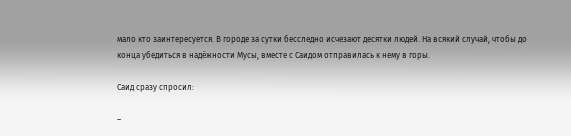мало кто заинтересуется. В городе за сутки бесследно исчезают десятки людей. На всякий случай, чтобы до конца убедиться в надёжности Мусы, вместе с Саидом отправилась к нему в горы.

Саид сразу спросил:

–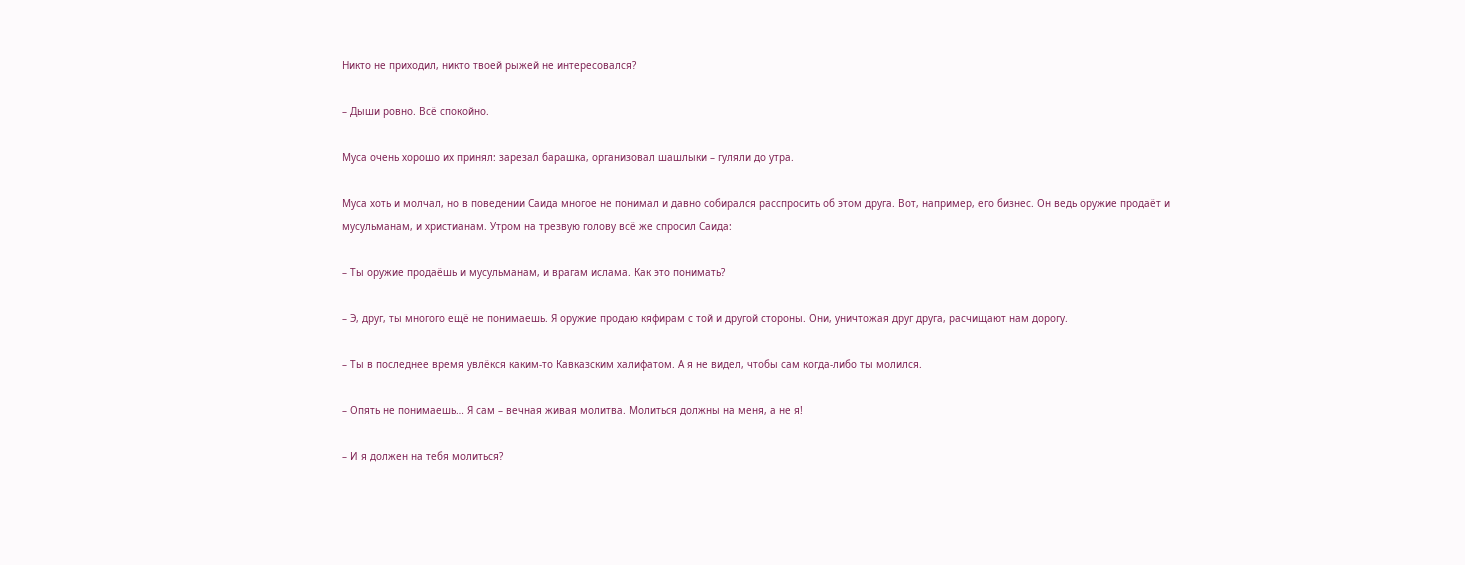Никто не приходил, никто твоей рыжей не интересовался?

– Дыши ровно. Всё спокойно.

Муса очень хорошо их принял: зарезал барашка, организовал шашлыки – гуляли до утра.

Муса хоть и молчал, но в поведении Саида многое не понимал и давно собирался расспросить об этом друга. Вот, например, его бизнес. Он ведь оружие продаёт и мусульманам, и христианам. Утром на трезвую голову всё же спросил Саида:

– Ты оружие продаёшь и мусульманам, и врагам ислама. Как это понимать?

– Э, друг, ты многого ещё не понимаешь. Я оружие продаю кяфирам с той и другой стороны. Они, уничтожая друг друга, расчищают нам дорогу.

– Ты в последнее время увлёкся каким-то Кавказским халифатом. А я не видел, чтобы сам когда-либо ты молился.

– Опять не понимаешь… Я сам – вечная живая молитва. Молиться должны на меня, а не я!

– И я должен на тебя молиться?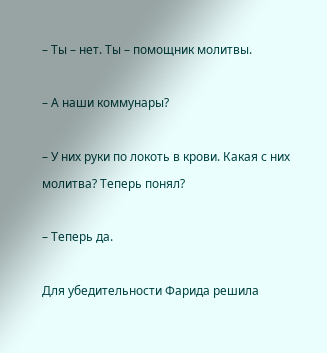– Ты – нет. Ты – помощник молитвы.

– А наши коммунары?

– У них руки по локоть в крови. Какая с них молитва? Теперь понял?

– Теперь да.

Для убедительности Фарида решила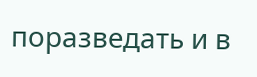поразведать и в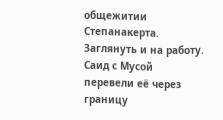общежитии Степанакерта. Заглянуть и на работу. Саид с Мусой перевели её через границу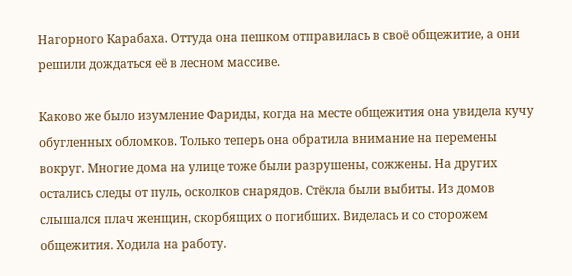Нагорного Карабаха. Оттуда она пешком отправилась в своё общежитие, а они решили дождаться её в лесном массиве.

Каково же было изумление Фариды, когда на месте общежития она увидела кучу обугленных обломков. Только теперь она обратила внимание на перемены вокруг. Многие дома на улице тоже были разрушены, сожжены. На других остались следы от пуль, осколков снарядов. Стёкла были выбиты. Из домов слышался плач женщин, скорбящих о погибших. Виделась и со сторожем общежития. Ходила на работу.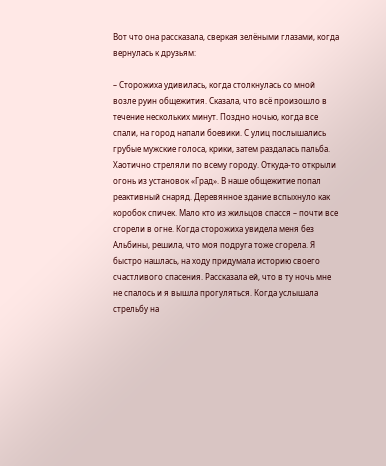Вот что она рассказала, сверкая зелёными глазами, когда вернулась к друзьям:

– Сторожиха удивилась, когда столкнулась со мной возле руин общежития. Сказала, что всё произошло в течение нескольких минут. Поздно ночью, когда все спали, на город напали боевики. С улиц послышались грубые мужские голоса, крики, затем раздалась пальба. Хаотично стреляли по всему городу. Откуда-то открыли огонь из установок «Град». В наше общежитие попал реактивный снаряд. Деревянное здание вспыхнуло как коробок спичек. Мало кто из жильцов спасся – почти все сгорели в огне. Когда сторожиха увидела меня без Альбины, решила, что моя подруга тоже сгорела. Я быстро нашлась, на ходу придумала историю своего счастливого спасения. Рассказала ей, что в ту ночь мне не спалось и я вышла прогуляться. Когда услышала стрельбу на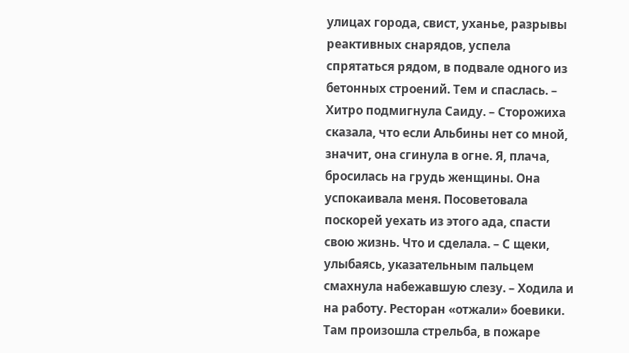улицах города, свист, уханье, разрывы реактивных снарядов, успела спрятаться рядом, в подвале одного из бетонных строений. Тем и спаслась. – Хитро подмигнула Саиду. – Сторожиха сказала, что если Альбины нет со мной, значит, она сгинула в огне. Я, плача, бросилась на грудь женщины. Она успокаивала меня. Посоветовала поскорей уехать из этого ада, спасти свою жизнь. Что и сделала. – С щеки, улыбаясь, указательным пальцем смахнула набежавшую слезу. – Ходила и на работу. Ресторан «отжали» боевики. Там произошла стрельба, в пожаре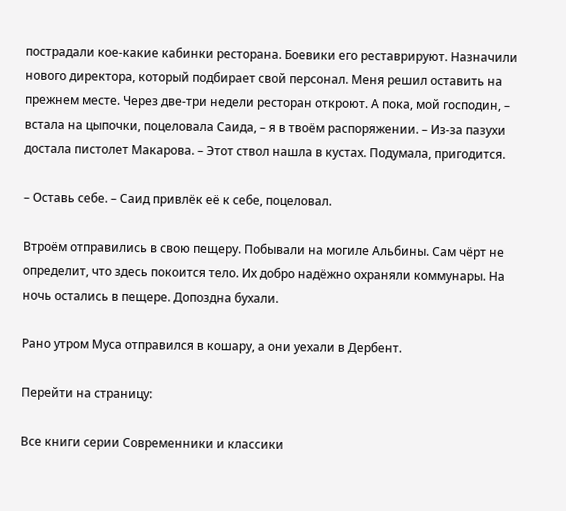пострадали кое-какие кабинки ресторана. Боевики его реставрируют. Назначили нового директора, который подбирает свой персонал. Меня решил оставить на прежнем месте. Через две-три недели ресторан откроют. А пока, мой господин, – встала на цыпочки, поцеловала Саида, – я в твоём распоряжении. – Из-за пазухи достала пистолет Макарова. – Этот ствол нашла в кустах. Подумала, пригодится.

– Оставь себе. – Саид привлёк её к себе, поцеловал.

Втроём отправились в свою пещеру. Побывали на могиле Альбины. Сам чёрт не определит, что здесь покоится тело. Их добро надёжно охраняли коммунары. На ночь остались в пещере. Допоздна бухали.

Рано утром Муса отправился в кошару, а они уехали в Дербент.

Перейти на страницу:

Все книги серии Современники и классики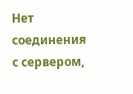Нет соединения с сервером,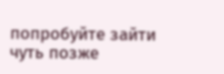попробуйте зайти чуть позже